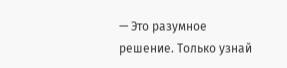— Это разумное решение. Только узнай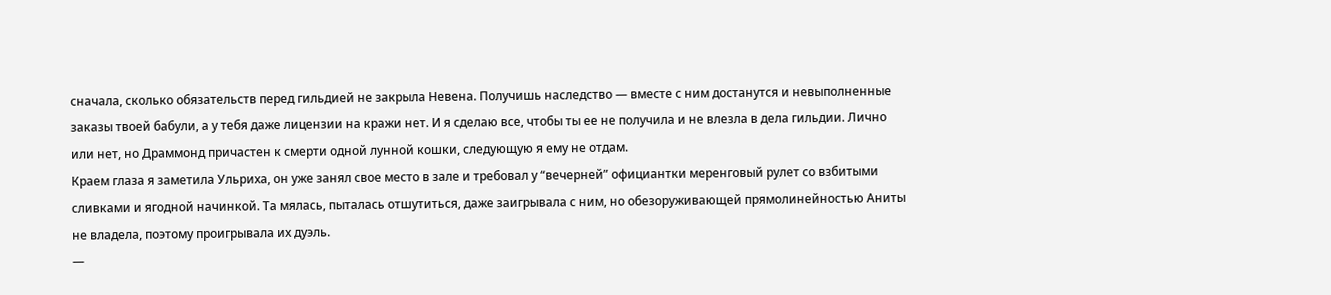сначала, сколько обязательств перед гильдией не закрыла Невена. Получишь наследство — вместе с ним достанутся и невыполненные заказы твоей бабули, а у тебя даже лицензии на кражи нет. И я сделаю все, чтобы ты ее не получила и не влезла в дела гильдии. Лично или нет, но Драммонд причастен к смерти одной лунной кошки, следующую я ему не отдам.
Краем глаза я заметила Ульриха, он уже занял свое место в зале и требовал у “вечерней” официантки меренговый рулет со взбитыми сливками и ягодной начинкой. Та мялась, пыталась отшутиться, даже заигрывала с ним, но обезоруживающей прямолинейностью Аниты не владела, поэтому проигрывала их дуэль.
—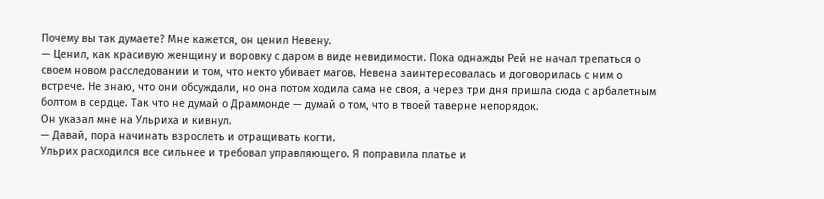Почему вы так думаете? Мне кажется, он ценил Невену.
— Ценил, как красивую женщину и воровку с даром в виде невидимости. Пока однажды Рей не начал трепаться о своем новом расследовании и том, что некто убивает магов. Невена заинтересовалась и договорилась с ним о встрече. Не знаю, что они обсуждали, но она потом ходила сама не своя, а через три дня пришла сюда с арбалетным болтом в сердце. Так что не думай о Драммонде — думай о том, что в твоей таверне непорядок.
Он указал мне на Ульриха и кивнул.
— Давай, пора начинать взрослеть и отращивать когти.
Ульрих расходился все сильнее и требовал управляющего. Я поправила платье и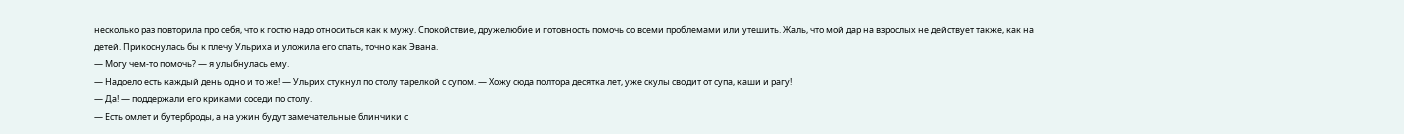несколько раз повторила про себя, что к гостю надо относиться как к мужу. Спокойствие, дружелюбие и готовность помочь со всеми проблемами или утешить. Жаль, что мой дар на взрослых не действует также, как на детей. Прикоснулась бы к плечу Ульриха и уложила его спать, точно как Эвана.
— Могу чем-то помочь? — я улыбнулась ему.
— Надоело есть каждый день одно и то же! — Ульрих стукнул по столу тарелкой с супом. — Хожу сюда полтора десятка лет, уже скулы сводит от супа, каши и рагу!
— Да! — поддержали его криками соседи по столу.
— Есть омлет и бутерброды, а на ужин будут замечательные блинчики с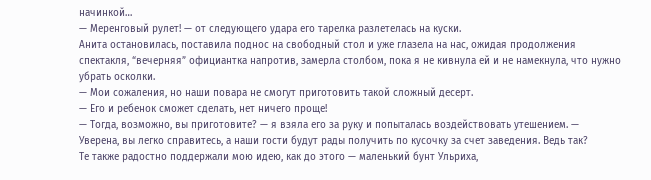начинкой…
— Меренговый рулет! — от следующего удара его тарелка разлетелась на куски.
Анита остановилась, поставила поднос на свободный стол и уже глазела на нас, ожидая продолжения спектакля, “вечерняя” официантка напротив, замерла столбом, пока я не кивнула ей и не намекнула, что нужно убрать осколки.
— Мои сожаления, но наши повара не смогут приготовить такой сложный десерт.
— Его и ребенок сможет сделать, нет ничего проще!
— Тогда, возможно, вы приготовите? — я взяла его за руку и попыталась воздействовать утешением. — Уверена, вы легко справитесь, а наши гости будут рады получить по кусочку за счет заведения. Ведь так?
Те также радостно поддержали мою идею, как до этого — маленький бунт Ульриха,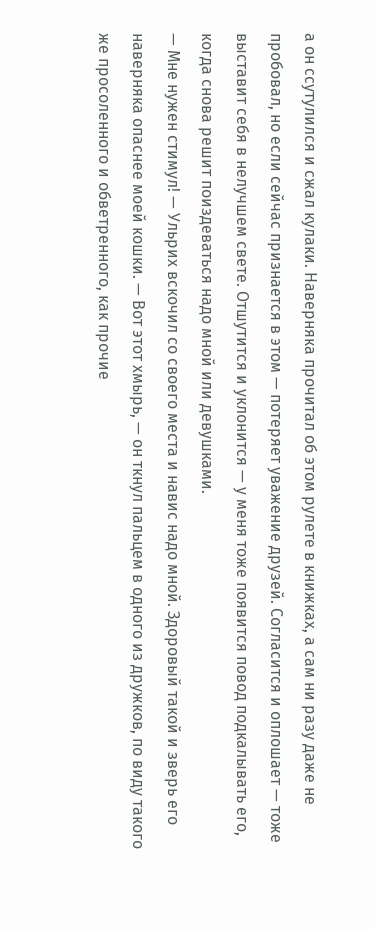а он ссутулился и сжал кулаки. Наверняка прочитал об этом рулете в книжках, а сам ни разу даже не пробовал, но если сейчас признается в этом — потеряет уважение друзей. Согласится и оплошает — тоже выставит себя в нелучшем свете. Отшутится и уклонится — у меня тоже появится повод подкалывать его, когда снова решит поиздеваться надо мной или девушками.
— Мне нужен стимул! — Ульрих вскочил со своего места и навис надо мной. Здоровый такой и зверь его наверняка опаснее моей кошки. — Вот этот хмырь, — он ткнул пальцем в одного из дружков, по виду такого же просоленного и обветренного, как прочие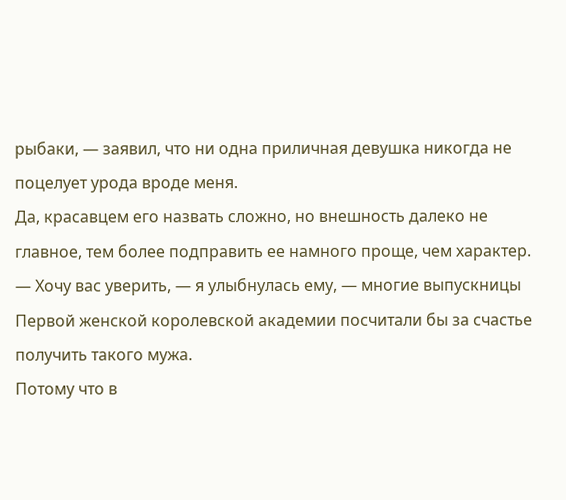рыбаки, — заявил, что ни одна приличная девушка никогда не поцелует урода вроде меня.
Да, красавцем его назвать сложно, но внешность далеко не главное, тем более подправить ее намного проще, чем характер.
— Хочу вас уверить, — я улыбнулась ему, — многие выпускницы Первой женской королевской академии посчитали бы за счастье получить такого мужа.
Потому что в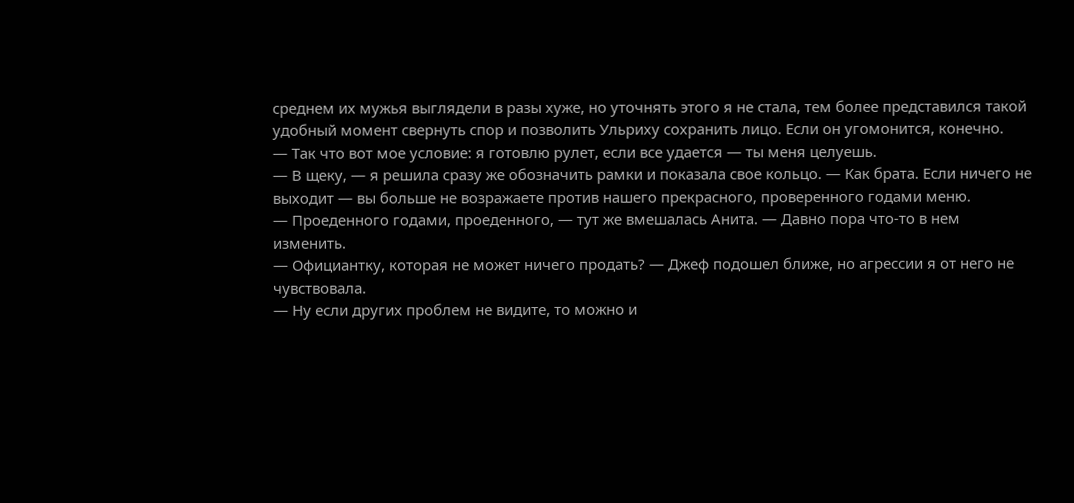среднем их мужья выглядели в разы хуже, но уточнять этого я не стала, тем более представился такой удобный момент свернуть спор и позволить Ульриху сохранить лицо. Если он угомонится, конечно.
— Так что вот мое условие: я готовлю рулет, если все удается — ты меня целуешь.
— В щеку, — я решила сразу же обозначить рамки и показала свое кольцо. — Как брата. Если ничего не выходит — вы больше не возражаете против нашего прекрасного, проверенного годами меню.
— Проеденного годами, проеденного, — тут же вмешалась Анита. — Давно пора что-то в нем изменить.
— Официантку, которая не может ничего продать? — Джеф подошел ближе, но агрессии я от него не чувствовала.
— Ну если других проблем не видите, то можно и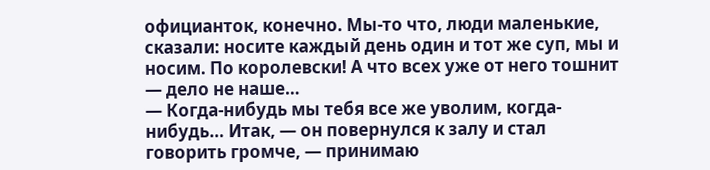официанток, конечно. Мы-то что, люди маленькие, сказали: носите каждый день один и тот же суп, мы и носим. По королевски! А что всех уже от него тошнит — дело не наше…
— Когда-нибудь мы тебя все же уволим, когда-нибудь… Итак, — он повернулся к залу и стал говорить громче, — принимаю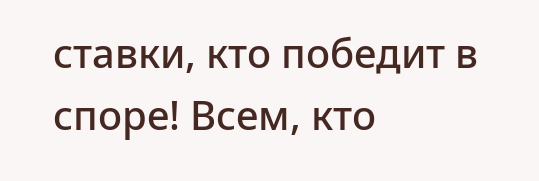ставки, кто победит в споре! Всем, кто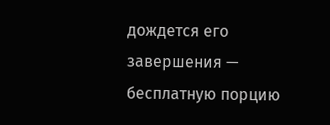дождется его завершения — бесплатную порцию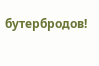бутербродов!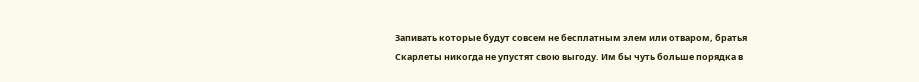Запивать которые будут совсем не бесплатным элем или отваром, братья Скарлеты никогда не упустят свою выгоду. Им бы чуть больше порядка в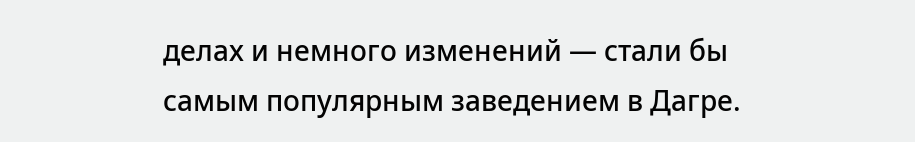делах и немного изменений — стали бы самым популярным заведением в Дагре.